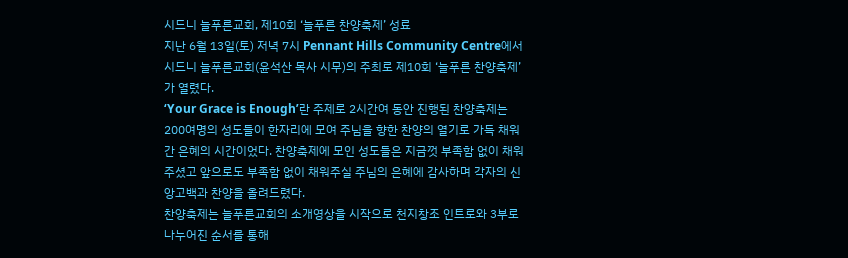시드니 늘푸른교회, 제10회 ‘늘푸른 찬양축제’ 성료
지난 6월 13일(토) 저녁 7시 Pennant Hills Community Centre에서 시드니 늘푸른교회(윤석산 목사 시무)의 주최로 제10회 ‘늘푸른 찬양축제’가 열렸다.
‘Your Grace is Enough’란 주제로 2시간여 동안 진행된 찬양축제는 200여명의 성도들이 한자리에 모여 주님을 향한 찬양의 열기로 가득 채워간 은혜의 시간이었다. 찬양축제에 모인 성도들은 지금껏 부족함 없이 채워주셨고 앞으로도 부족함 없이 채워주실 주님의 은혜에 감사하며 각자의 신앙고백과 찬양을 올려드렸다.
찬양축제는 늘푸른교회의 소개영상을 시작으로 천지창조 인트로와 3부로 나누어진 순서를 통해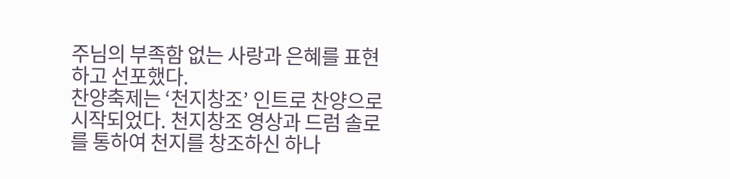주님의 부족함 없는 사랑과 은혜를 표현하고 선포했다.
찬양축제는 ‘천지창조’ 인트로 찬양으로 시작되었다. 천지창조 영상과 드럼 솔로를 통하여 천지를 창조하신 하나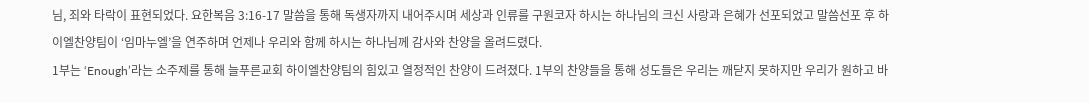님, 죄와 타락이 표현되었다. 요한복음 3:16-17 말씀을 통해 독생자까지 내어주시며 세상과 인류를 구원코자 하시는 하나님의 크신 사랑과 은혜가 선포되었고 말씀선포 후 하이엘찬양팀이 ‘임마누엘’을 연주하며 언제나 우리와 함께 하시는 하나님께 감사와 찬양을 올려드렸다.
1부는 ‘Enough’라는 소주제를 통해 늘푸른교회 하이엘찬양팀의 힘있고 열정적인 찬양이 드려졌다. 1부의 찬양들을 통해 성도들은 우리는 깨닫지 못하지만 우리가 원하고 바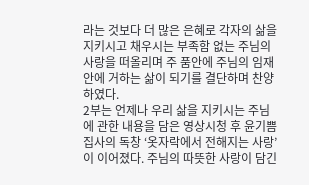라는 것보다 더 많은 은혜로 각자의 삶을 지키시고 채우시는 부족함 없는 주님의 사랑을 떠올리며 주 품안에 주님의 임재안에 거하는 삶이 되기를 결단하며 찬양하였다.
2부는 언제나 우리 삶을 지키시는 주님에 관한 내용을 담은 영상시청 후 윤기쁨 집사의 독창 ‘옷자락에서 전해지는 사랑’이 이어졌다. 주님의 따뜻한 사랑이 담긴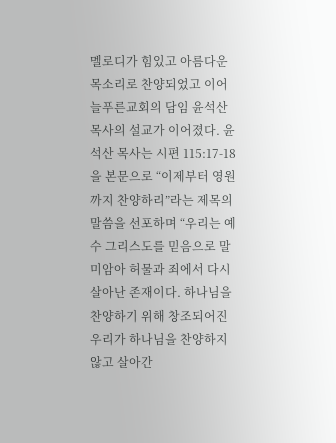멜로디가 힘있고 아름다운 목소리로 찬양되었고 이어 늘푸른교회의 담임 윤석산 목사의 설교가 이어졌다. 윤석산 목사는 시편 115:17-18을 본문으로 “이제부터 영원까지 찬양하리”라는 제목의 말씀을 선포하며 “우리는 예수 그리스도를 믿음으로 말미암아 허물과 죄에서 다시 살아난 존재이다. 하나님을 찬양하기 위해 창조되어진 우리가 하나님을 찬양하지 않고 살아간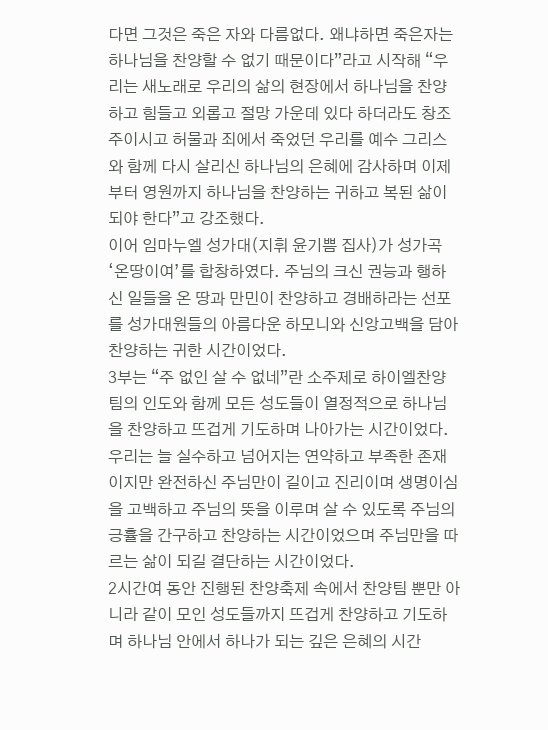다면 그것은 죽은 자와 다름없다. 왜냐하면 죽은자는 하나님을 찬양할 수 없기 때문이다”라고 시작해 “우리는 새노래로 우리의 삶의 현장에서 하나님을 찬양하고 힘들고 외롭고 절망 가운데 있다 하더라도 창조주이시고 허물과 죄에서 죽었던 우리를 예수 그리스와 함께 다시 살리신 하나님의 은혜에 감사하며 이제부터 영원까지 하나님을 찬양하는 귀하고 복된 삶이 되야 한다”고 강조했다.
이어 임마누엘 성가대(지휘 윤기쁨 집사)가 성가곡 ‘온땅이여’를 합창하였다. 주님의 크신 권능과 행하신 일들을 온 땅과 만민이 찬양하고 경배하라는 선포를 성가대원들의 아름다운 하모니와 신앙고백을 담아 찬양하는 귀한 시간이었다.
3부는 “주 없인 살 수 없네”란 소주제로 하이엘찬양팀의 인도와 함께 모든 성도들이 열정적으로 하나님을 찬양하고 뜨겁게 기도하며 나아가는 시간이었다. 우리는 늘 실수하고 넘어지는 연약하고 부족한 존재 이지만 완전하신 주님만이 길이고 진리이며 생명이심을 고백하고 주님의 뜻을 이루며 살 수 있도록 주님의 긍휼을 간구하고 찬양하는 시간이었으며 주님만을 따르는 삶이 되길 결단하는 시간이었다.
2시간여 동안 진행된 찬양축제 속에서 찬양팀 뿐만 아니라 같이 모인 성도들까지 뜨겁게 찬양하고 기도하며 하나님 안에서 하나가 되는 깊은 은혜의 시간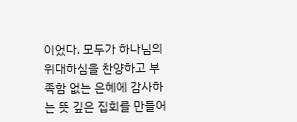이었다. 모두가 하나님의 위대하심을 찬양하고 부족함 없는 은혜에 감사하는 뜻 깊은 집회를 만들어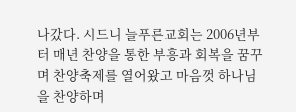나갔다. 시드니 늘푸른교회는 2006년부터 매년 찬양을 통한 부흥과 회복을 꿈꾸며 찬양축제를 열어왔고 마음껏 하나님을 찬양하며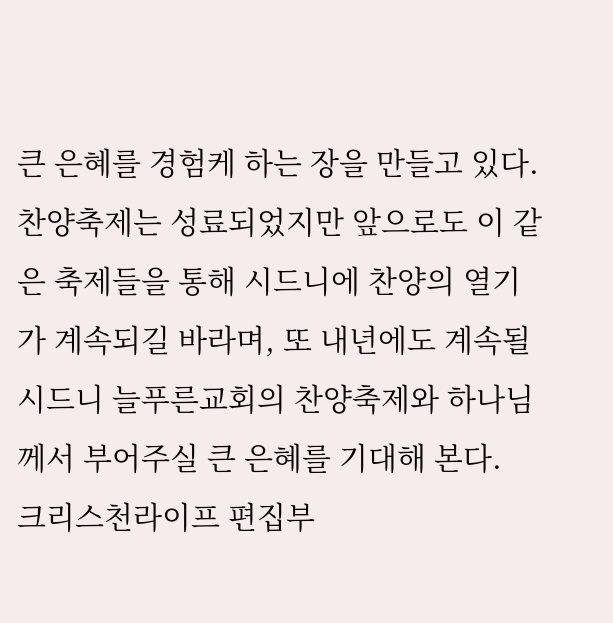큰 은혜를 경험케 하는 장을 만들고 있다. 찬양축제는 성료되었지만 앞으로도 이 같은 축제들을 통해 시드니에 찬양의 열기가 계속되길 바라며, 또 내년에도 계속될 시드니 늘푸른교회의 찬양축제와 하나님께서 부어주실 큰 은혜를 기대해 본다.
크리스천라이프 편집부